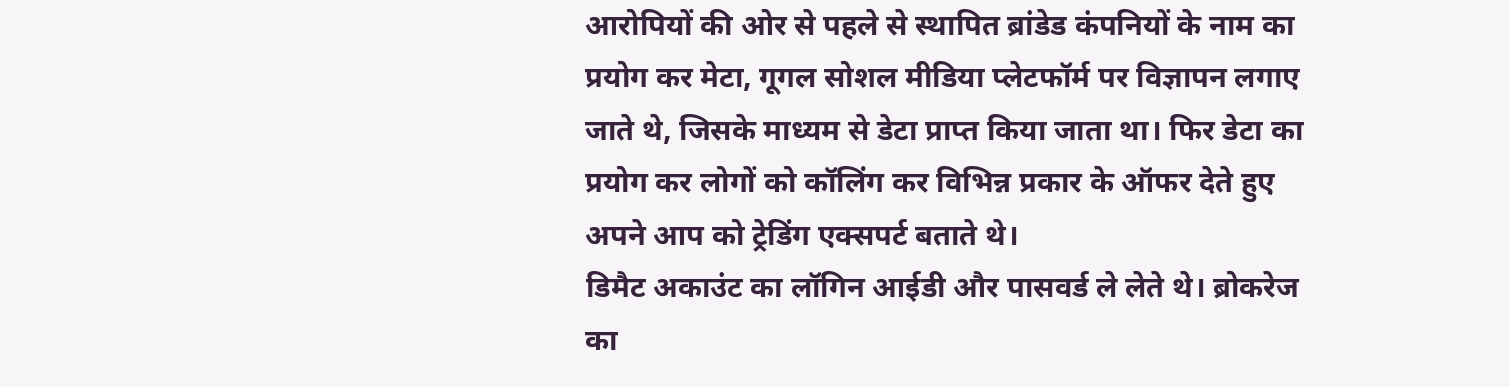आरोपियों की ओर से पहले से स्थापित ब्रांडेड कंपनियों के नाम का प्रयोग कर मेटा, गूगल सोशल मीडिया प्लेटफॉर्म पर विज्ञापन लगाए जाते थे, जिसके माध्यम से डेटा प्राप्त किया जाता था। फिर डेटा का प्रयोग कर लोगों को कॉलिंग कर विभिन्न प्रकार के ऑफर देते हुए अपने आप को ट्रेडिंग एक्सपर्ट बताते थे।
डिमैट अकाउंट का लॉगिन आईडी और पासवर्ड ले लेते थे। ब्रोकरेज का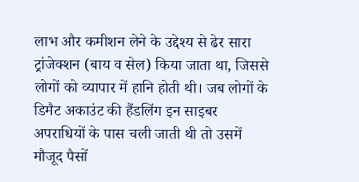लाभ और कमीशन लेने के उद्देश्य से ढेर सारा ट्रांजेक्शन (बाय व सेल) किया जाता था, जिससे लोगों को व्यापार में हानि होती थी। जब लोगों के डिमैट अकाउंट की हैंडलिंग इन साइबर अपराधियों के पास चली जाती थी तो उसमें मौजूद पैसों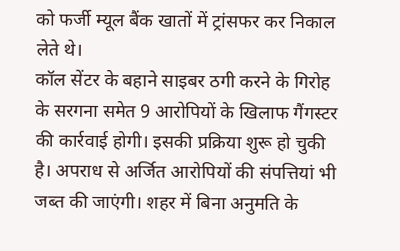को फर्जी म्यूल बैंक खातों में ट्रांसफर कर निकाल लेते थे।
कॉल सेंटर के बहाने साइबर ठगी करने के गिरोह के सरगना समेत 9 आरोपियों के खिलाफ गैंगस्टर की कार्रवाई होगी। इसकी प्रक्रिया शुरू हो चुकी है। अपराध से अर्जित आरोपियों की संपत्तियां भी जब्त की जाएंगी। शहर में बिना अनुमति के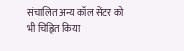संचालित अन्य कॉल सेंटर को भी चिह्नित किया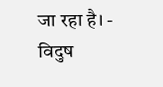जा रहा है। - विदुष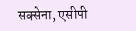सक्सेना, एसीपी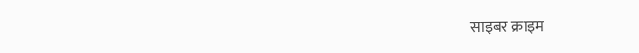साइबर क्राइम